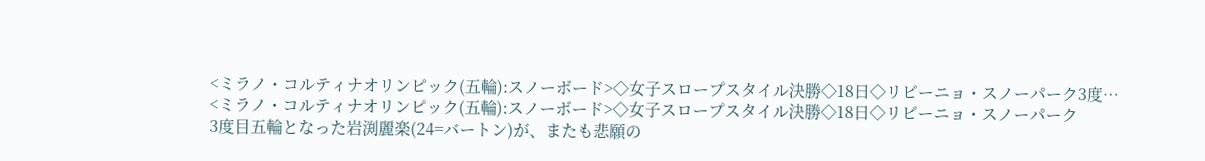<ミラノ・コルティナオリンピック(五輪):スノーボード>◇女子スロープスタイル決勝◇18日◇リビーニョ・スノーパーク3度…
<ミラノ・コルティナオリンピック(五輪):スノーボード>◇女子スロープスタイル決勝◇18日◇リビーニョ・スノーパーク
3度目五輪となった岩渕麗楽(24=バートン)が、またも悲願の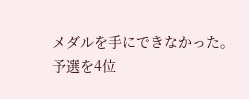メダルを手にできなかった。
予選を4位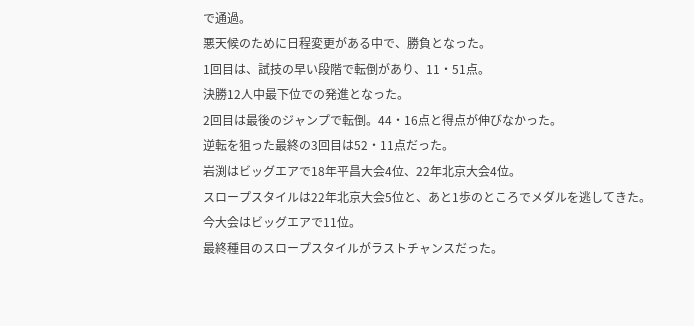で通過。
悪天候のために日程変更がある中で、勝負となった。
1回目は、試技の早い段階で転倒があり、11・51点。
決勝12人中最下位での発進となった。
2回目は最後のジャンプで転倒。44・16点と得点が伸びなかった。
逆転を狙った最終の3回目は52・11点だった。
岩渕はビッグエアで18年平昌大会4位、22年北京大会4位。
スロープスタイルは22年北京大会5位と、あと1歩のところでメダルを逃してきた。
今大会はビッグエアで11位。
最終種目のスロープスタイルがラストチャンスだった。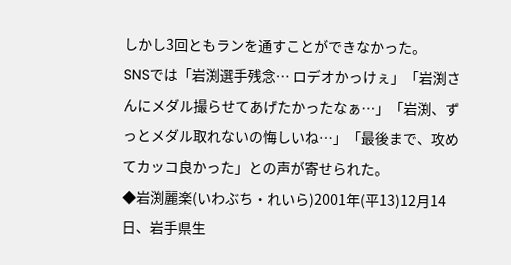しかし3回ともランを通すことができなかった。
SNSでは「岩渕選手残念… ロデオかっけぇ」「岩渕さんにメダル撮らせてあげたかったなぁ…」「岩渕、ずっとメダル取れないの悔しいね…」「最後まで、攻めてカッコ良かった」との声が寄せられた。
◆岩渕麗楽(いわぶち・れいら)2001年(平13)12月14日、岩手県生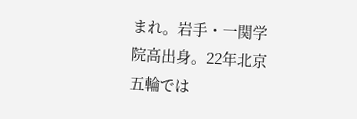まれ。岩手・一関学院高出身。22年北京五輪では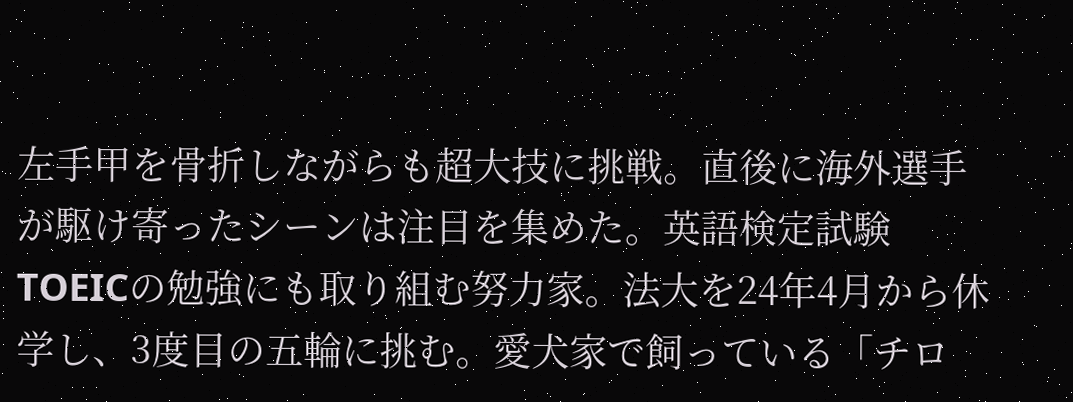左手甲を骨折しながらも超大技に挑戦。直後に海外選手が駆け寄ったシーンは注目を集めた。英語検定試験TOEICの勉強にも取り組む努力家。法大を24年4月から休学し、3度目の五輪に挑む。愛犬家で飼っている「チロ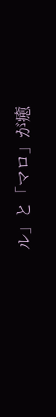ル」と「マロ」が癒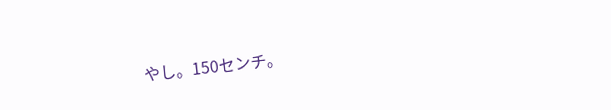やし。150センチ。